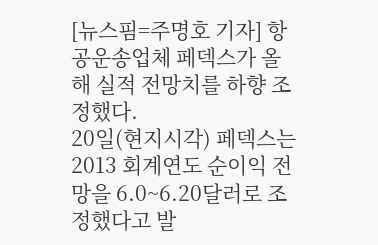[뉴스핌=주명호 기자] 항공운송업체 페덱스가 올해 실적 전망치를 하향 조정했다.
20일(현지시각) 페덱스는 2013 회계연도 순이익 전망을 6.0~6.20달러로 조정했다고 발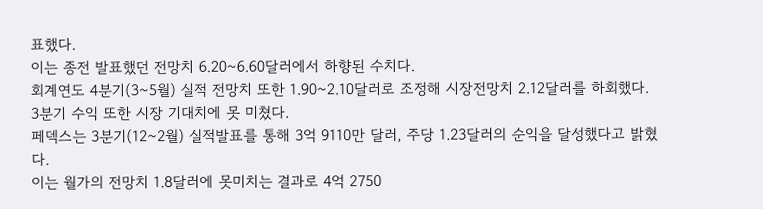표했다.
이는 종전 발표했던 전망치 6.20~6.60달러에서 하향된 수치다.
회계연도 4분기(3~5월) 실적 전망치 또한 1.90~2.10달러로 조정해 시장전망치 2.12달러를 하회했다.
3분기 수익 또한 시장 기대치에 못 미쳤다.
페덱스는 3분기(12~2월) 실적발표를 통해 3억 9110만 달러, 주당 1.23달러의 순익을 달성했다고 밝혔다.
이는 월가의 전망치 1.8달러에 못미치는 결과로 4억 2750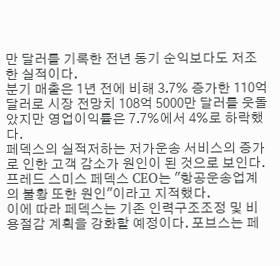만 달러를 기록한 전년 동기 순익보다도 저조한 실적이다.
분기 매출은 1년 전에 비해 3.7% 증가한 110억 달러로 시장 전망치 108억 5000만 달러를 웃돌았지만 영업이익률은 7.7%에서 4%로 하락했다.
페덱스의 실적저하는 저가운송 서비스의 증가로 인한 고객 감소가 원인이 된 것으로 보인다. 프레드 스미스 페덱스 CEO는 "항공운송업계의 불황 또한 원인"이라고 지적했다.
이에 따라 페덱스는 기존 인력구조조정 및 비용절감 계획을 강화할 예정이다. 포브스는 페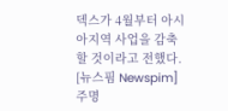덱스가 4월부터 아시아지역 사업을 감축할 것이라고 전했다.
[뉴스핌 Newspim] 주명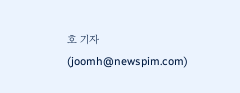호 기자 (joomh@newspim.com)